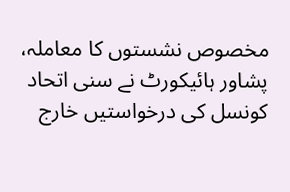مخصوص نشستوں کا معاملہ، پشاور ہائیکورٹ نے سنی اتحاد کونسل کی درخواستیں خارج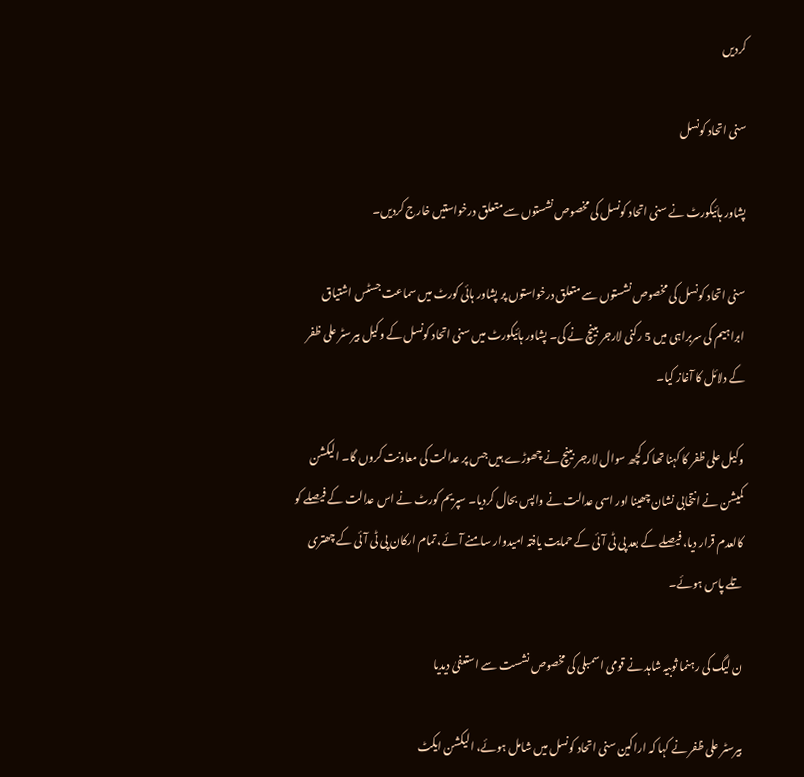کردیں

سنی اتحاد کونسل

پشاور ہائیکورٹ نے سنی اتحاد کونسل کی مخصوص نشستوں سے متعلق درخواستیں خارج کردیں۔

سنی اتحاد کونسل کی مخصوص نشستوں سے متعلق درخواستوں پر پشاور ہائی کورٹ میں سماعت جسٹس اشتیاق ابراہیم کی سربراہی میں 5 رکنی لارجر بینچ نے کی۔ پشاور ہائیکورٹ میں سنی اتحاد کونسل کے وکیل بیرسٹر علی ظفر کے دلائل کا آغاز کیا۔

وکیل علی ظفر کا کہنا تھا کہ کچھ سوال لارجر بینچ نے چھوڑے ہیں جس پر عدالت کی معاونت کروں گا۔ الیکشن کمیشن نے انتخابی نشان چھینا اور اسی عدالت نے واپس بحال کردیا۔ سپریم کورٹ نے اس عدالت کے فیصلے کو کالعدم قرار دیا، فیصلے کے بعد پی ٹی آئی کے حمایت یافتہ امیدوار سامنے آئے، تمام ارکان پی ٹی آئی کے چھتری تلے پاس ہوئے۔

ن لیگ کی رہنما ثوبیہ شاہد نے قومی اسمبلی کی مخصوص نشست سے استعفیٰ دیدیا

بیرسٹر علی ظفر نے کہا کہ اراکین سنی اتحاد کونسل میں شامل ہوئے، الیکشن ایکٹ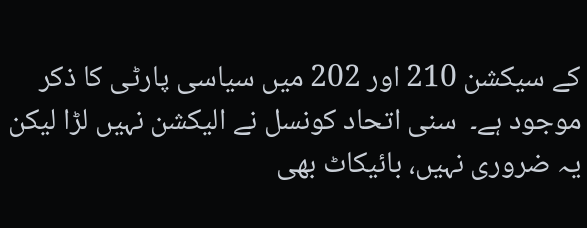کے سیکشن 210 اور 202 میں سیاسی پارٹی کا ذکر موجود ہے۔  سنی اتحاد کونسل نے الیکشن نہیں لڑا لیکن یہ ضروری نہیں، بائیکاٹ بھی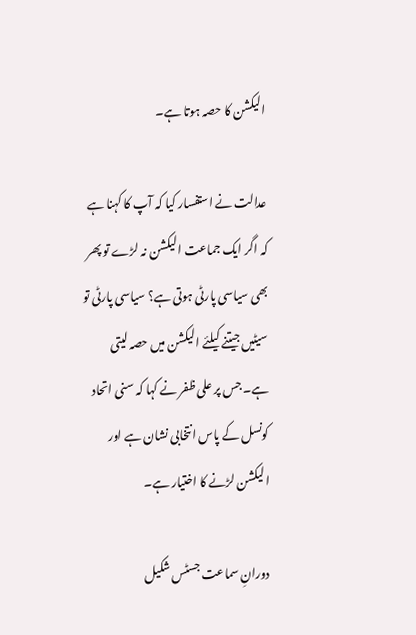الیکشن کا حصہ ہوتا ہے۔

عدالت نے استفسار کیا کہ آپ کا کہنا ہے کہ اگر ایک جماعت الیکشن نہ لڑے تو پھر بھی سیاسی پارٹی ہوتی ہے؟ سیاسی پارٹی تو سیٹیں جیتنے کیلئے الیکشن میں حصہ لیتی ہے۔ جس پر علی ظفر نے کہا کہ سنی اتحاد کونسل کے پاس انتخابی نشان ہے اور الیکشن لڑنے کا اختیار ہے۔

دورانِ سماعت جسٹس شکیل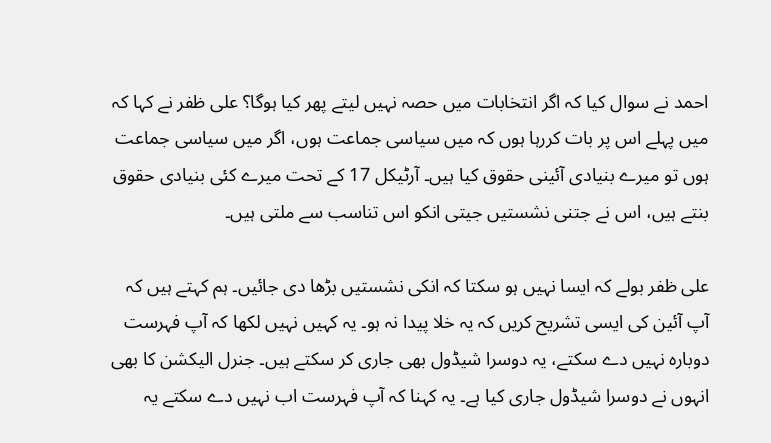احمد نے سوال کیا کہ اگر انتخابات میں حصہ نہیں لیتے پھر کیا ہوگا؟ علی ظفر نے کہا کہ میں پہلے اس پر بات کررہا ہوں کہ میں سیاسی جماعت ہوں، اگر میں سیاسی جماعت ہوں تو میرے بنیادی آئینی حقوق کیا ہیں۔ آرٹیکل 17 کے تحت میرے کئی بنیادی حقوق بنتے ہیں، اس نے جتنی نشستیں جیتی انکو اس تناسب سے ملتی ہیں۔

علی ظفر بولے کہ ایسا نہیں ہو سکتا کہ انکی نشستیں بڑھا دی جائیں۔ ہم کہتے ہیں کہ آپ آئین کی ایسی تشریح کریں کہ یہ خلا پیدا نہ ہو۔ یہ کہیں نہیں لکھا کہ آپ فہرست دوبارہ نہیں دے سکتے، یہ دوسرا شیڈول بھی جاری کر سکتے ہیں۔ جنرل الیکشن کا بھی انہوں نے دوسرا شیڈول جاری کیا ہے۔ یہ کہنا کہ آپ فہرست اب نہیں دے سکتے یہ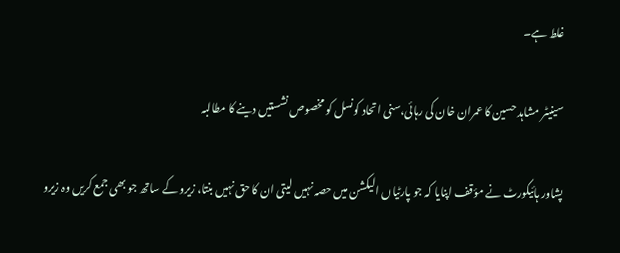غلط ہے۔

سینیٹر مشاہد حسین کا عمران خان کی رہائی،سنی اتحاد کونسل کو مخصوص نشستیں دینے کا مطالبہ

پشاور ہائیکورٹ نے مؤقف اپنایا کہ جو پارٹیاں الیکشن میں حصہ نہیں لیتی ان کا حق نہیں بنتا، زیرو کے ساتھ جو بھی جمع کریں وہ زیرو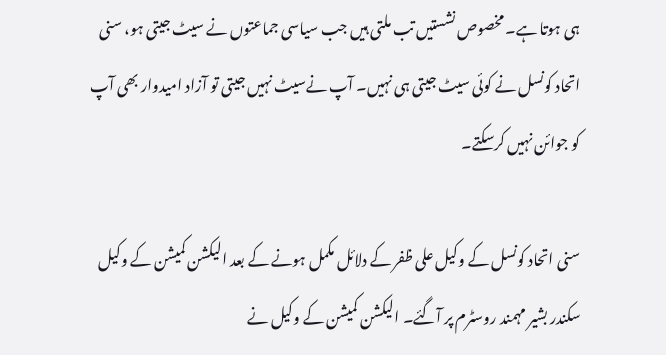ہی ہوتا ہے۔ مخصوص نشستیں تب ملتی ہیں جب سیاسی جماعتوں نے سیٹ جیتی ہو، سنی اتحاد کونسل نے کوئی سیٹ جیتی ہی نہیں۔ آپ نےسیٹ نہیں جیتی تو آزاد امیدوار بھی آپ کو جوائن نہیں کرسکتے۔

سنی اتحاد کونسل کے وکیل علی ظفر کے دلائل مکمل ہونے کے بعد الیکشن کمیشن کے وکیل سکندر بشیر مہمند روسٹرم پر آگئے۔ الیکشن کمیشن کے وکیل نے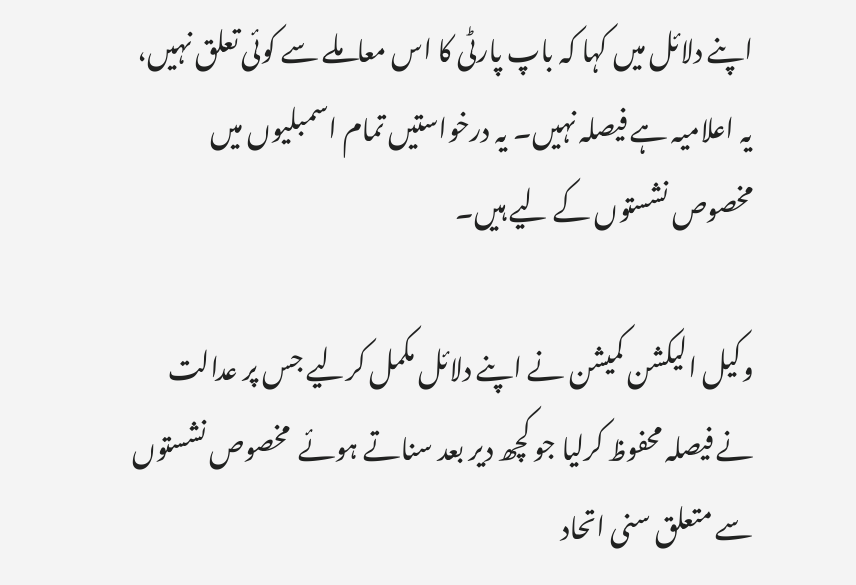اپنے دلائل میں کہا کہ باپ پارٹی کا اس معاملے سے کوئی تعلق نہیں، یہ اعلامیہ ہے فیصلہ نہیں۔ یہ درخواستیں تمام اسمبلیوں میں مخصوص نشستوں کے لیے ہیں۔

وکیل الیکشن کمیشن نے اپنے دلائل مکمل کرلیے جس پر عدالت نے فیصلہ محفوظ کرلیا جو کچھ دیر بعد سناتے ہوئے  مخصوص نشستوں سے متعلق سنی اتحاد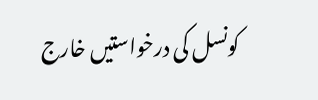کونسل کی درخواستیں خارج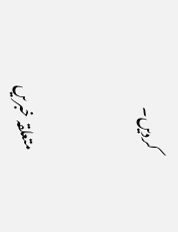کردیں۔


متعلقہ خبریں